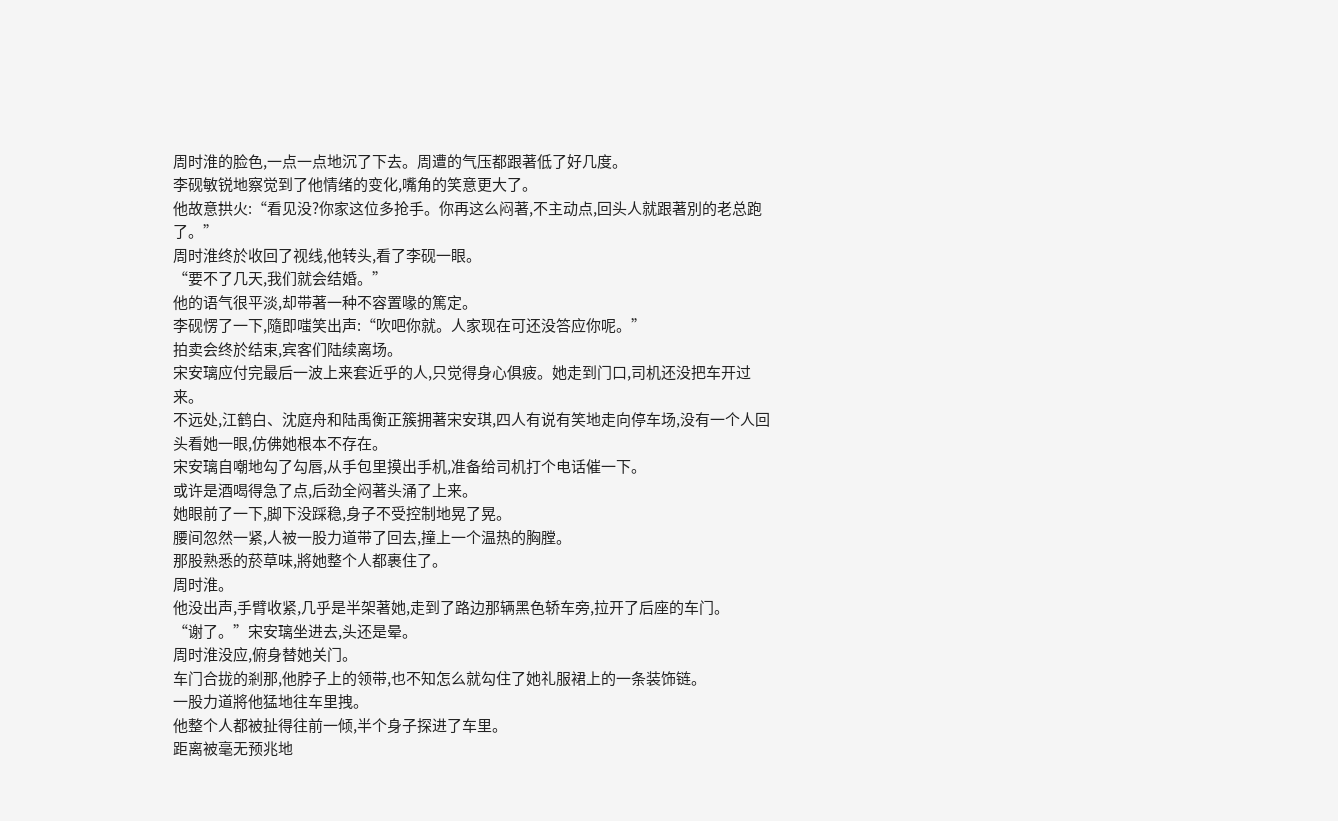周时淮的脸色,一点一点地沉了下去。周遭的气压都跟著低了好几度。
李砚敏锐地察觉到了他情绪的变化,嘴角的笑意更大了。
他故意拱火:“看见没?你家这位多抢手。你再这么闷著,不主动点,回头人就跟著別的老总跑了。”
周时淮终於收回了视线,他转头,看了李砚一眼。
“要不了几天,我们就会结婚。”
他的语气很平淡,却带著一种不容置喙的篤定。
李砚愣了一下,隨即嗤笑出声:“吹吧你就。人家现在可还没答应你呢。”
拍卖会终於结束,宾客们陆续离场。
宋安璃应付完最后一波上来套近乎的人,只觉得身心俱疲。她走到门口,司机还没把车开过来。
不远处,江鹤白、沈庭舟和陆禹衡正簇拥著宋安琪,四人有说有笑地走向停车场,没有一个人回头看她一眼,仿佛她根本不存在。
宋安璃自嘲地勾了勾唇,从手包里摸出手机,准备给司机打个电话催一下。
或许是酒喝得急了点,后劲全闷著头涌了上来。
她眼前了一下,脚下没踩稳,身子不受控制地晃了晃。
腰间忽然一紧,人被一股力道带了回去,撞上一个温热的胸膛。
那股熟悉的菸草味,將她整个人都裹住了。
周时淮。
他没出声,手臂收紧,几乎是半架著她,走到了路边那辆黑色轿车旁,拉开了后座的车门。
“谢了。”宋安璃坐进去,头还是晕。
周时淮没应,俯身替她关门。
车门合拢的剎那,他脖子上的领带,也不知怎么就勾住了她礼服裙上的一条装饰链。
一股力道將他猛地往车里拽。
他整个人都被扯得往前一倾,半个身子探进了车里。
距离被毫无预兆地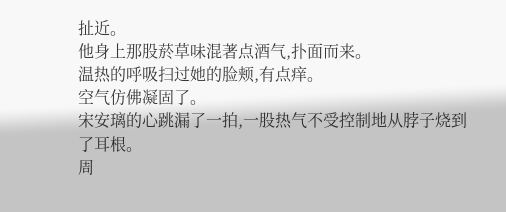扯近。
他身上那股菸草味混著点酒气,扑面而来。
温热的呼吸扫过她的脸颊,有点痒。
空气仿佛凝固了。
宋安璃的心跳漏了一拍,一股热气不受控制地从脖子烧到了耳根。
周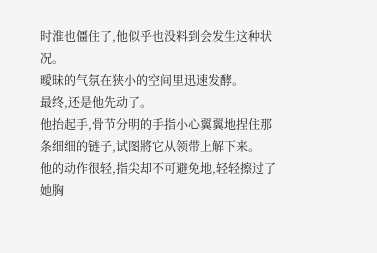时淮也僵住了,他似乎也没料到会发生这种状况。
曖昧的气氛在狭小的空间里迅速发酵。
最终,还是他先动了。
他抬起手,骨节分明的手指小心翼翼地捏住那条细细的链子,试图將它从领带上解下来。
他的动作很轻,指尖却不可避免地,轻轻擦过了她胸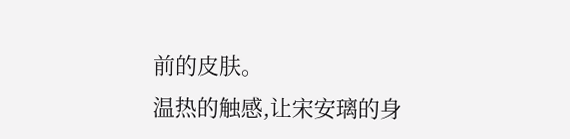前的皮肤。
温热的触感,让宋安璃的身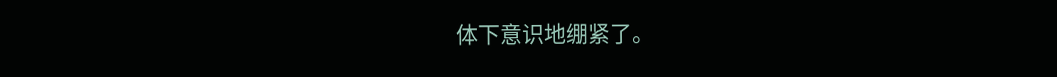体下意识地绷紧了。